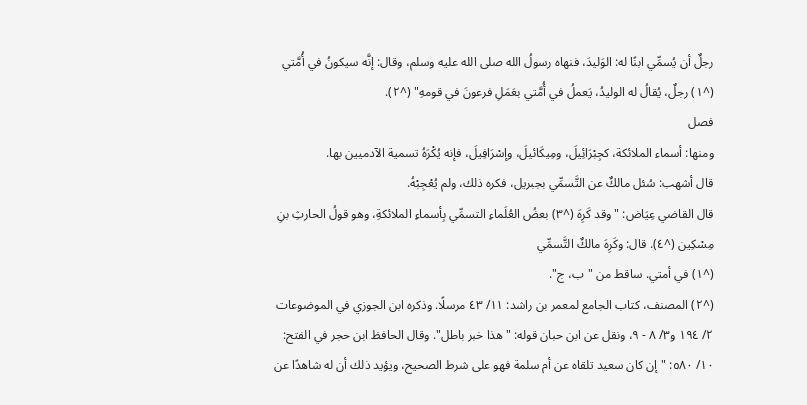رجلٌ أن يُسمِّي ابنًا له: الوَليدَ، فنهاه رسولُ الله صلى الله عليه وسلم، وقال: إنَّه سيكونُ في أُمَّتي (^١) رجلٌ، يُقالُ له الوليدُ، يَعملُ في أُمَّتي بعَمَلِ فرعونَ في قومهِ" (^٢).
فصل
ومنها: أسماء الملائكة، كجِبْرَائِيلَ، ومِيكَائيلَ، وإسْرَافِيلَ، فإنه يُكْرَهُ تسمية الآدميين بها.
قال أشهب: سُئل مالكٌ عن التَّسمِّي بجبريل، فكره ذلك، ولم يُعْجِبْهُ.
قال القاضي عِيَاض: "وقد كَرِهَ (^٣) بعضُ العُلَماءِ التسمِّي بِأسماءِ الملائكةِ، وهو قولُ الحارثِ بنِ مِسْكِين (^٤). قال: وكَرِهَ مالكٌ التَّسمِّي
(^١) في أمتي. ساقط من "ب، ج".
(^٢) المصنف، كتاب الجامع لمعمر بن راشد: ١١/ ٤٣ مرسلًا. وذكره ابن الجوزي في الموضوعات ٢/ ١٩٤ و٣/ ٨ - ٩، ونقل عن ابن حبان قوله: "هذا خبر باطل". وقال الحافظ ابن حجر في الفتح: ١٠/ ٥٨٠: "إن كان سعيد تلقاه عن أم سلمة فهو على شرط الصحيح، ويؤيد ذلك أن له شاهدًا عن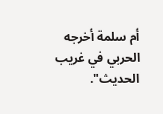أم سلمة أخرجه الحربي في غريب الحديث".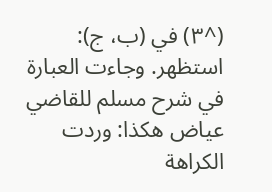(^٣) في (ب، ج): استظهر. وجاءت العبارة في شرح مسلم للقاضي عياض هكذا: وردت الكراهة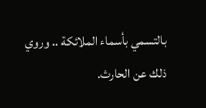بالتسمي بأسماء الملائكة .. وروي ذلك عن الحارث.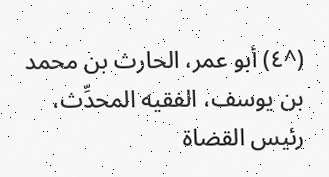(^٤) أبو عمر، الحارث بن محمد بن يوسف، الفقيه المحدِّث، رئيس القضاة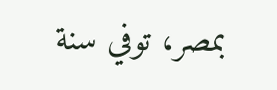بمصر، توفي سنة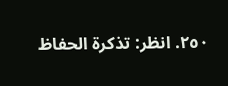٢٥٠. انظر: تذكرة الحفاظ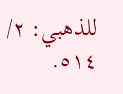للذهبي: ٢/ ٥١٤.